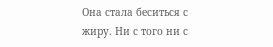Она стала беситься с жиру. Ни с того ни с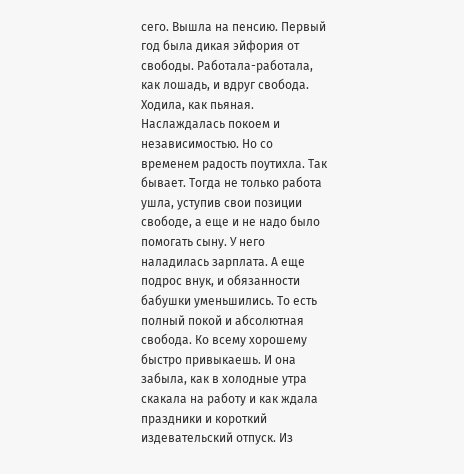сего. Вышла на пенсию. Первый год была дикая эйфория от свободы. Работала-работала, как лошадь, и вдруг свобода. Ходила, как пьяная. Наслаждалась покоем и независимостью. Но со временем радость поутихла. Так бывает. Тогда не только работа ушла, уступив свои позиции свободе, а еще и не надо было помогать сыну. У него наладилась зарплата. А еще подрос внук, и обязанности бабушки уменьшились. То есть полный покой и абсолютная свобода. Ко всему хорошему быстро привыкаешь. И она забыла, как в холодные утра скакала на работу и как ждала праздники и короткий издевательский отпуск. Из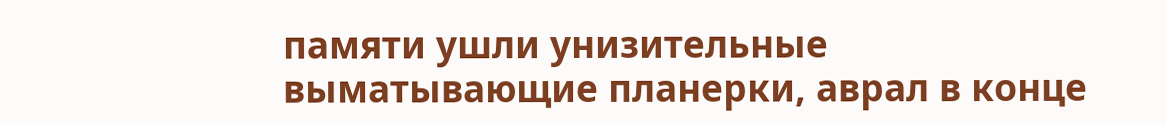памяти ушли унизительные выматывающие планерки, аврал в конце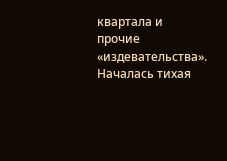квартала и прочие «издевательства». Началась тихая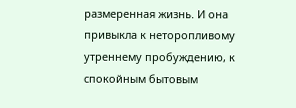размеренная жизнь. И она привыкла к неторопливому утреннему пробуждению, к спокойным бытовым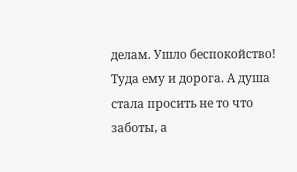делам. Ушло беспокойство! Туда ему и дорога. А душа стала просить не то что заботы, а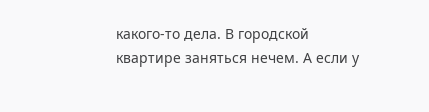какого-то дела. В городской квартире заняться нечем. А если у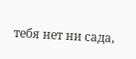тебя нет ни сада,